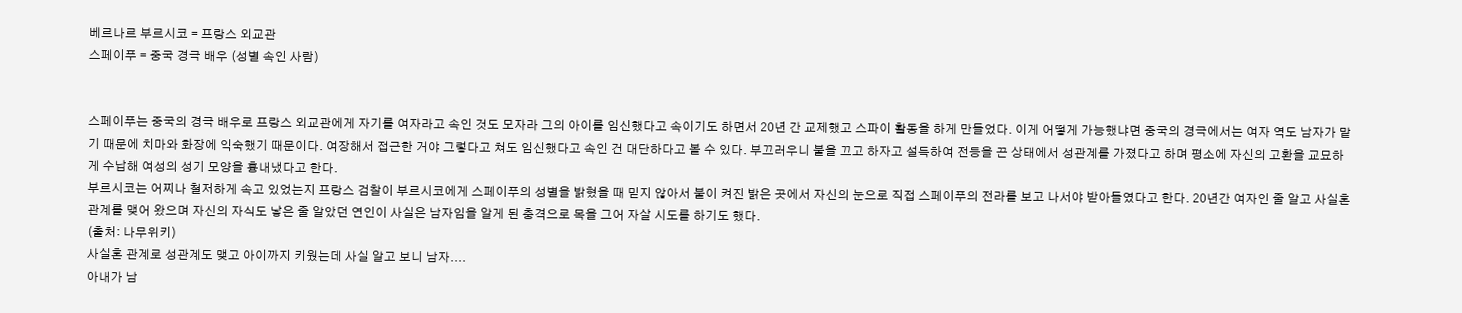베르나르 부르시코 = 프랑스 외교관
스페이푸 = 중국 경극 배우 (성별 속인 사람)


스페이푸는 중국의 경극 배우로 프랑스 외교관에게 자기를 여자라고 속인 것도 모자라 그의 아이를 임신했다고 속이기도 하면서 20년 간 교제했고 스파이 활동을 하게 만들었다. 이게 어떻게 가능했냐면 중국의 경극에서는 여자 역도 남자가 맡기 때문에 치마와 화장에 익숙했기 때문이다. 여장해서 접근한 거야 그렇다고 쳐도 임신했다고 속인 건 대단하다고 볼 수 있다. 부끄러우니 불을 끄고 하자고 설득하여 전등을 끈 상태에서 성관계를 가졌다고 하며 평소에 자신의 고환을 교묘하게 수납해 여성의 성기 모양을 흉내냈다고 한다.
부르시코는 어찌나 철저하게 속고 있었는지 프랑스 검찰이 부르시코에게 스페이푸의 성별을 밝혔을 때 믿지 않아서 불이 켜진 밝은 곳에서 자신의 눈으로 직접 스페이푸의 전라를 보고 나서야 받아들였다고 한다. 20년간 여자인 줄 알고 사실혼 관계를 맺어 왔으며 자신의 자식도 낳은 줄 알았던 연인이 사실은 남자임을 알게 된 충격으로 목을 그어 자살 시도를 하기도 했다.
(출처: 나무위키)
사실혼 관계로 성관계도 맺고 아이까지 키웠는데 사실 알고 보니 남자....
아내가 남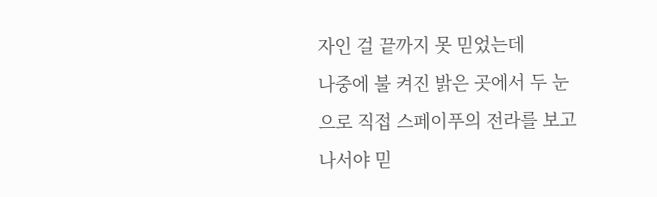자인 걸 끝까지 못 믿었는데
나중에 불 켜진 밝은 곳에서 두 눈으로 직접 스페이푸의 전라를 보고 나서야 믿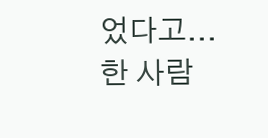었다고...
한 사람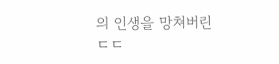의 인생을 망쳐버린ㄷㄷ